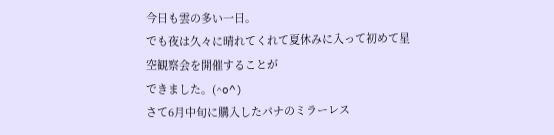今日も雲の多い一日。
でも夜は久々に晴れてくれて夏休みに入って初めて星空観察会を開催することが
できました。(^o^)
さて6月中旬に購入したパナのミラーレス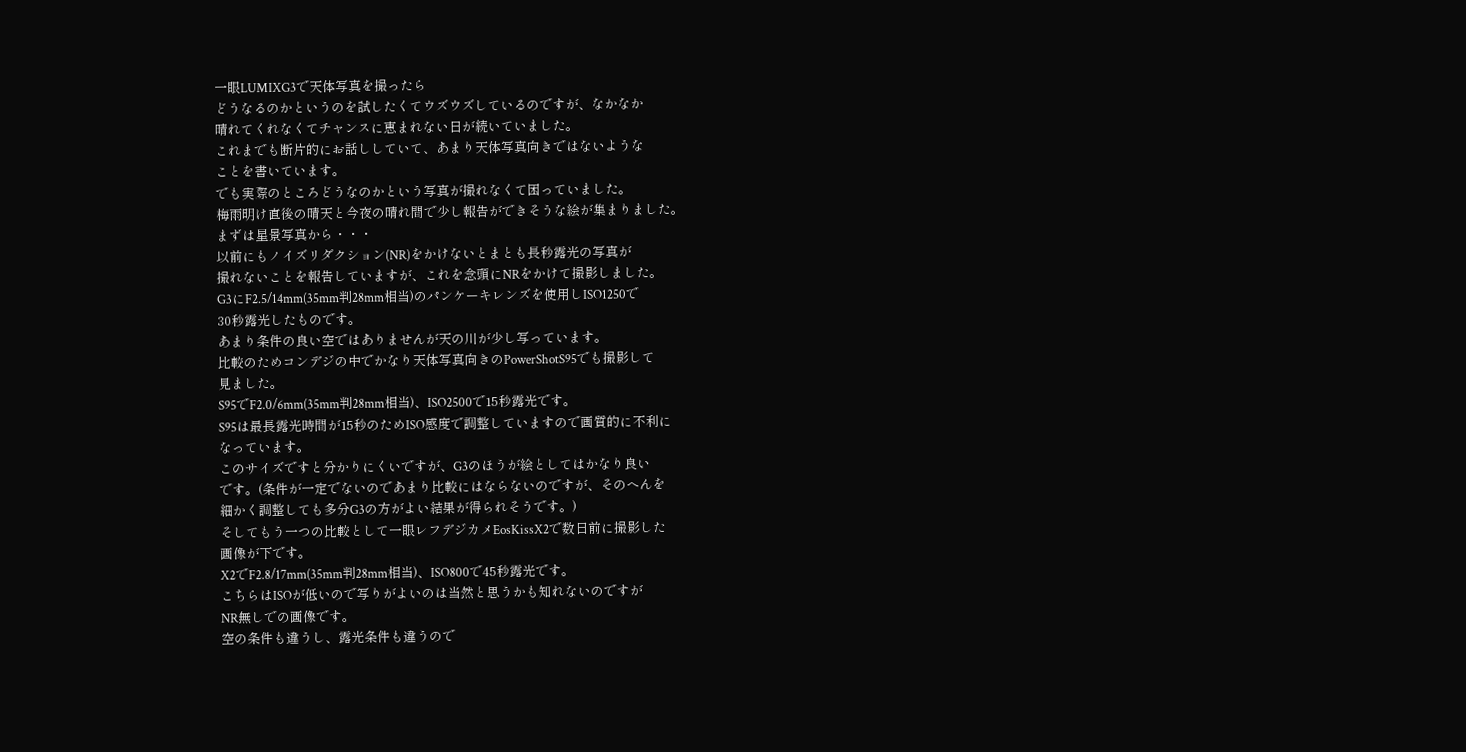一眼LUMIXG3で天体写真を撮ったら
どうなるのかというのを試したくてウズウズしているのですが、なかなか
晴れてくれなくてチャンスに恵まれない日が続いていました。
これまでも断片的にお話ししていて、あまり天体写真向きではないような
ことを書いています。
でも実際のところどうなのかという写真が撮れなくて困っていました。
梅雨明け直後の晴天と今夜の晴れ間で少し報告ができそうな絵が集まりました。
まずは星景写真から・・・
以前にもノイズリダクション(NR)をかけないとまとも長秒露光の写真が
撮れないことを報告していますが、これを念頭にNRをかけて撮影しました。
G3にF2.5/14mm(35mm判28mm相当)のパンケーキレンズを使用しISO1250で
30秒露光したものです。
あまり条件の良い空ではありませんが天の川が少し写っています。
比較のためコンデジの中でかなり天体写真向きのPowerShotS95でも撮影して
見ました。
S95でF2.0/6mm(35mm判28mm相当)、ISO2500で15秒露光です。
S95は最長露光時間が15秒のためISO感度で調整していますので画質的に不利に
なっています。
このサイズですと分かりにくいですが、G3のほうが絵としてはかなり良い
です。(条件が一定でないのであまり比較にはならないのですが、そのへんを
細かく調整しても多分G3の方がよい結果が得られそうです。)
そしてもう一つの比較として一眼レフデジカメEosKissX2で数日前に撮影した
画像が下です。
X2でF2.8/17mm(35mm判28mm相当)、ISO800で45秒露光です。
こちらはISOが低いので写りがよいのは当然と思うかも知れないのですが
NR無しでの画像です。
空の条件も違うし、露光条件も違うので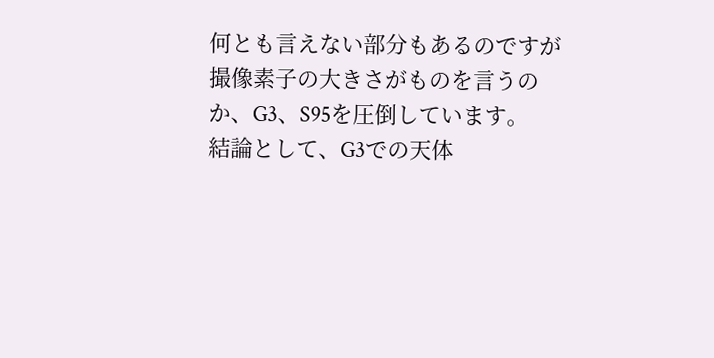何とも言えない部分もあるのですが
撮像素子の大きさがものを言うのか、G3、S95を圧倒しています。
結論として、G3での天体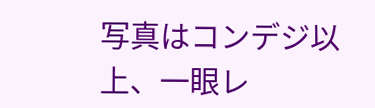写真はコンデジ以上、一眼レ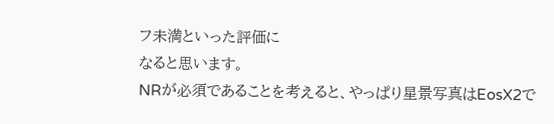フ未満といった評価に
なると思います。
NRが必須であることを考えると、やっぱり星景写真はEosX2で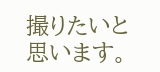撮りたいと
思います。